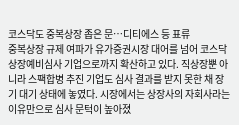코스닥도 중복상장 좁은 문…디티에스 등 표류
중복상장 규제 여파가 유가증권시장 대어를 넘어 코스닥 상장예비심사 기업으로까지 확산하고 있다. 직상장뿐 아니라 스팩합병 추진 기업도 심사 결과를 받지 못한 채 장기 대기 상태에 놓였다. 시장에서는 상장사의 자회사라는 이유만으로 심사 문턱이 높아졌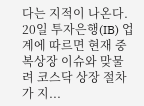다는 지적이 나온다. 20일 투자은행(IB) 업계에 따르면 현재 중복상장 이슈와 맞물려 코스닥 상장 절차가 지...